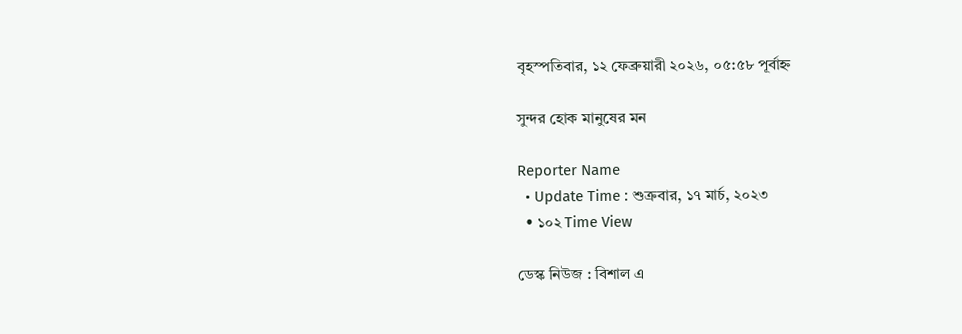বৃহস্পতিবার, ১২ ফেব্রুয়ারী ২০২৬, ০৫:৫৮ পূর্বাহ্ন

সুন্দর হোক মানুষের মন

Reporter Name
  • Update Time : শুক্রবার, ১৭ মার্চ, ২০২৩
  • ১০২ Time View

ডেস্ক নিউজ : বিশাল এ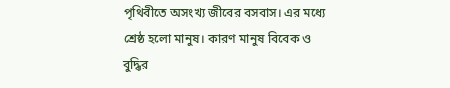পৃথিবীতে অসংখ্য জীবের বসবাস। এর মধ্যে শ্রেষ্ঠ হলো মানুষ। কারণ মানুষ বিবেক ও বুদ্ধির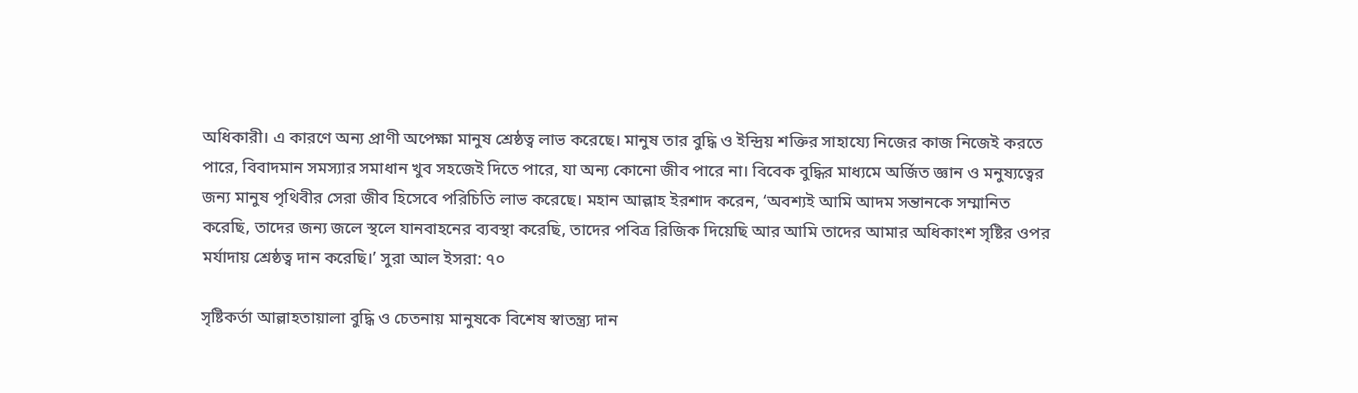অধিকারী। এ কারণে অন্য প্রাণী অপেক্ষা মানুষ শ্রেষ্ঠত্ব লাভ করেছে। মানুষ তার বুদ্ধি ও ইন্দ্রিয় শক্তির সাহায্যে নিজের কাজ নিজেই করতে পারে, বিবাদমান সমস্যার সমাধান খুব সহজেই দিতে পারে, যা অন্য কোনো জীব পারে না। বিবেক বুদ্ধির মাধ্যমে অর্জিত জ্ঞান ও মনুষ্যত্বের জন্য মানুষ পৃথিবীর সেরা জীব হিসেবে পরিচিতি লাভ করেছে। মহান আল্লাহ ইরশাদ করেন, ‘অবশ্যই আমি আদম সন্তানকে সম্মানিত করেছি, তাদের জন্য জলে স্থলে যানবাহনের ব্যবস্থা করেছি, তাদের পবিত্র রিজিক দিয়েছি আর আমি তাদের আমার অধিকাংশ সৃষ্টির ওপর মর্যাদায় শ্রেষ্ঠত্ব দান করেছি।’ সুরা আল ইসরা: ৭০

সৃষ্টিকর্তা আল্লাহতায়ালা বুদ্ধি ও চেতনায় মানুষকে বিশেষ স্বাতন্ত্র্য দান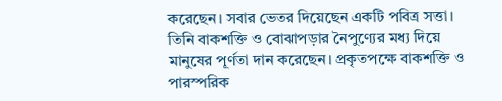করেছেন। সবার ভেতর দিয়েছেন একটি পবিত্র সত্তা। তিনি বাকশক্তি ও বোঝাপড়ার নৈপুণ্যের মধ্য দিয়ে মানুষের পূর্ণতা দান করেছেন। প্রকৃতপক্ষে বাকশক্তি ও পারস্পরিক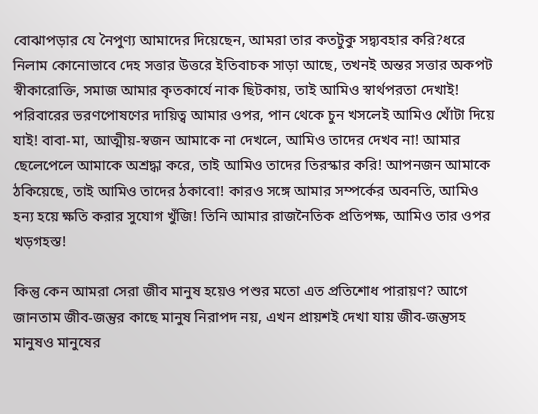বোঝাপড়ার যে নৈপুণ্য আমাদের দিয়েছেন, আমরা তার কতটুকু সদ্ব্যবহার করি?ধরে নিলাম কোনোভাবে দেহ সত্তার উত্তরে ইতিবাচক সাড়া আছে, তখনই অন্তর সত্তার অকপট স্বীকারোক্তি, সমাজ আমার কৃতকার্যে নাক ছিটকায়, তাই আমিও স্বার্থপরতা দেখাই! পরিবারের ভরণপোষণের দায়িত্ব আমার ওপর, পান থেকে চুন খসলেই আমিও খোঁটা দিয়ে যাই! বাবা-মা, আত্মীয়-স্বজন আমাকে না দেখলে, আমিও তাদের দেখব না! আমার ছেলেপেলে আমাকে অশ্রদ্ধা করে, তাই আমিও তাদের তিরস্কার করি! আপনজন আমাকে ঠকিয়েছে, তাই আমিও তাদের ঠকাবো! কারও সঙ্গে আমার সম্পর্কের অবনতি, আমিও হন্য হয়ে ক্ষতি করার সুযোগ খুঁজি! তিনি আমার রাজনৈতিক প্রতিপক্ষ, আমিও তার ওপর খড়গহস্ত!

কিন্তু কেন আমরা সেরা জীব মানুষ হয়েও পশুর মতো এত প্রতিশোধ পারায়ণ? আগে জানতাম জীব-জন্তুর কাছে মানুষ নিরাপদ নয়, এখন প্রায়শই দেখা যায় জীব-জন্তুসহ মানুষও মানুষের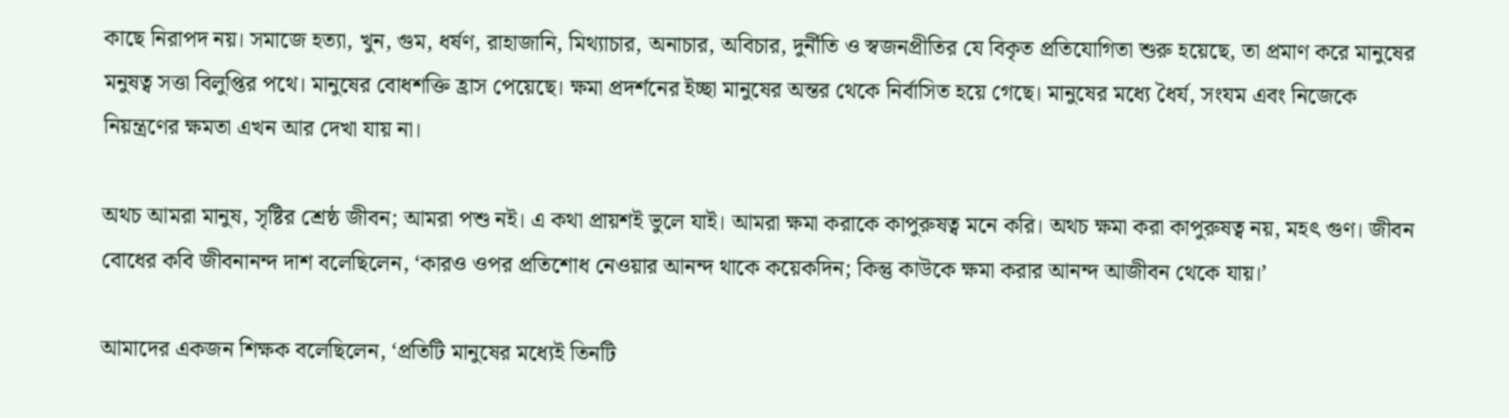কাছে নিরাপদ নয়। সমাজে হত্যা, খুন, গুম, ধর্ষণ, রাহাজানি, মিথ্যাচার, অনাচার, অবিচার, দুর্নীতি ও স্বজনপ্রীতির যে বিকৃত প্রতিযোগিতা শুরু হয়েছে, তা প্রমাণ করে মানুষের মনুষত্ব সত্তা বিলুপ্তির পথে। মানুষের বোধশক্তি হ্রাস পেয়েছে। ক্ষমা প্রদর্শনের ইচ্ছা মানুষের অন্তর থেকে নির্বাসিত হয়ে গেছে। মানুষের মধ্যে ধৈর্য, সংযম এবং নিজেকে নিয়ন্ত্রণের ক্ষমতা এখন আর দেখা যায় না।

অথচ আমরা মানুষ, সৃষ্টির শ্রেষ্ঠ জীবন; আমরা পশু নই। এ কথা প্রায়শই ভুলে যাই। আমরা ক্ষমা করাকে কাপুরুষত্ব মনে করি। অথচ ক্ষমা করা কাপুরুষত্ব নয়, মহৎ গুণ। জীবন বোধের কবি জীবনানন্দ দাশ বলেছিলেন, ‘কারও ওপর প্রতিশোধ নেওয়ার আনন্দ থাকে কয়েকদিন; কিন্তু কাউকে ক্ষমা করার আনন্দ আজীবন থেকে যায়।’

আমাদের একজন শিক্ষক বলেছিলেন, ‘প্রতিটি মানুষের মধ্যেই তিনটি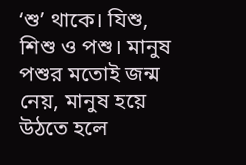‘শু’ থাকে। যিশু, শিশু ও পশু। মানুষ পশুর মতোই জন্ম নেয়, মানুষ হয়ে উঠতে হলে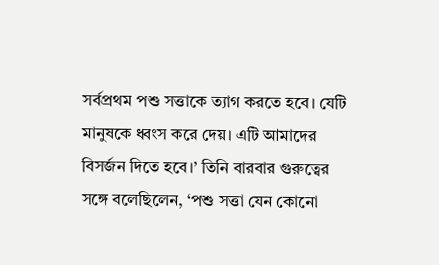সর্বপ্রথম পশু সত্তাকে ত্যাগ করতে হবে। যেটি মানুষকে ধ্বংস করে দেয়। এটি আমাদের বিসর্জন দিতে হবে।’ তিনি বারবার গুরুত্বের সঙ্গে বলেছিলেন, ‘পশু সত্তা যেন কোনো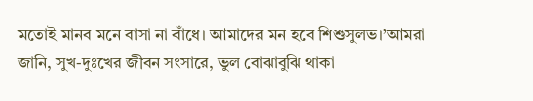মতোই মানব মনে বাসা না বাঁধে। আমাদের মন হবে শিশুসুলভ।’আমরা জানি, সুখ-দুঃখের জীবন সংসারে, ভুল বোঝাবুঝি থাকা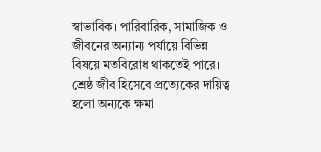স্বাভাবিক। পারিবারিক, সামাজিক ও জীবনের অন্যান্য পর্যায়ে বিভিন্ন বিষয়ে মতবিরোধ থাকতেই পারে। শ্রেষ্ঠ জীব হিসেবে প্রত্যেকের দায়িত্ব হলো অন্যকে ক্ষমা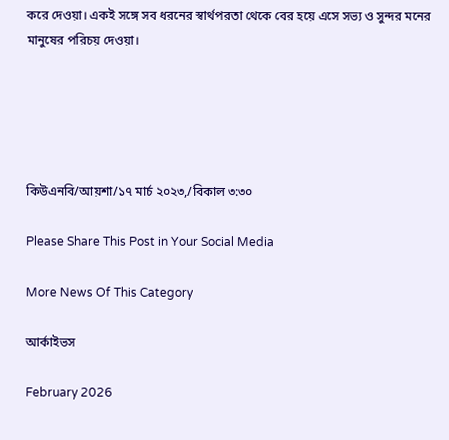করে দেওয়া। একই সঙ্গে সব ধরনের স্বার্থপরতা থেকে বের হয়ে এসে সভ্য ও সুন্দর মনের মানুষের পরিচয় দেওয়া।





কিউএনবি/আয়শা/১৭ মার্চ ২০২৩,/বিকাল ৩:৩০

Please Share This Post in Your Social Media

More News Of This Category

আর্কাইভস

February 2026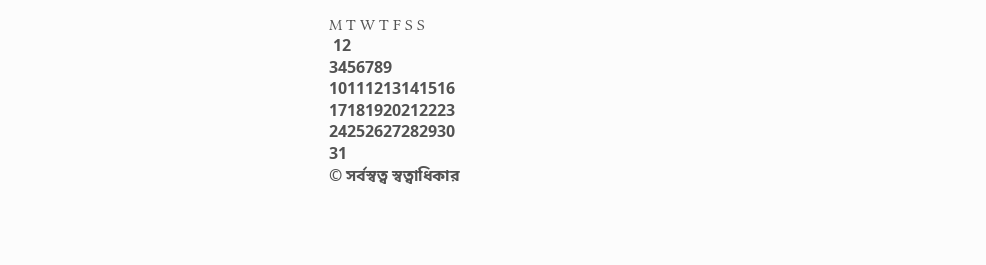M T W T F S S
 12
3456789
10111213141516
17181920212223
24252627282930
31
© সর্বস্বত্ব স্বত্বাধিকার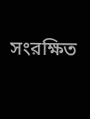সংরক্ষিত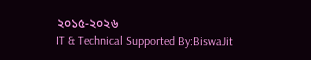২০১৫-২০২৬
IT & Technical Supported By:BiswaJit